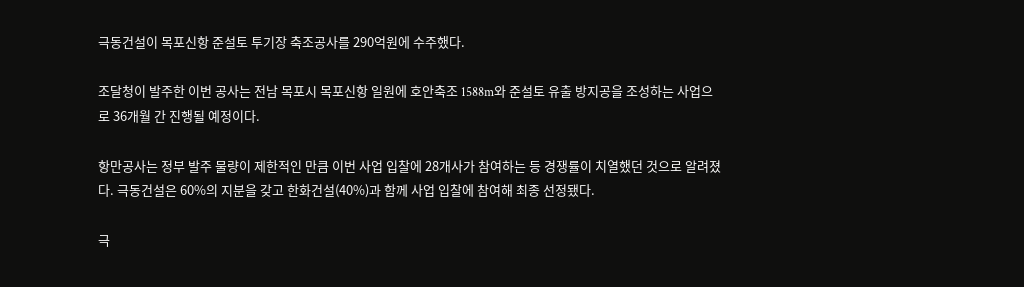극동건설이 목포신항 준설토 투기장 축조공사를 290억원에 수주했다.

조달청이 발주한 이번 공사는 전남 목포시 목포신항 일원에 호안축조 1588m와 준설토 유출 방지공을 조성하는 사업으로 36개월 간 진행될 예정이다.

항만공사는 정부 발주 물량이 제한적인 만큼 이번 사업 입찰에 28개사가 참여하는 등 경쟁률이 치열했던 것으로 알려졌다. 극동건설은 60%의 지분을 갖고 한화건설(40%)과 함께 사업 입찰에 참여해 최종 선정됐다.

극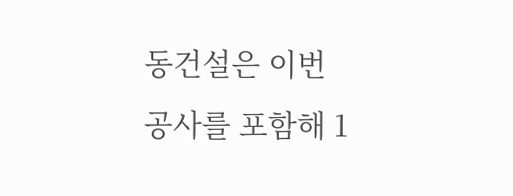동건설은 이번 공사를 포함해 1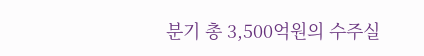분기 총 3,500억원의 수주실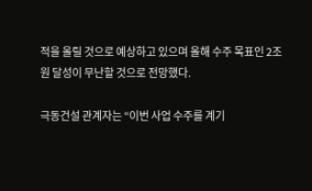적을 올릴 것으로 예상하고 있으며 올해 수주 목표인 2조원 달성이 무난할 것으로 전망했다.

극동건설 관계자는 “이번 사업 수주를 계기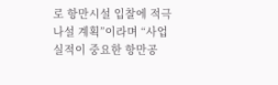로 항만시설 입찰에 적극 나설 계획”이라며 “사업 실적이 중요한 항만공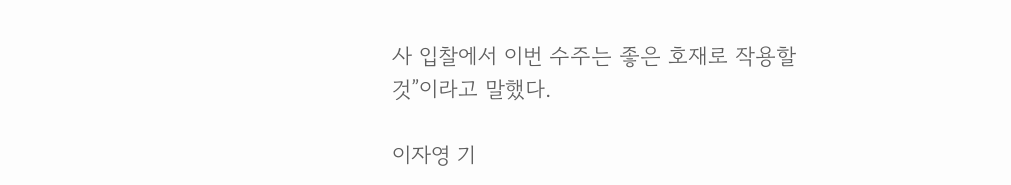사 입찰에서 이번 수주는 좋은 호재로 작용할 것”이라고 말했다.

이자영 기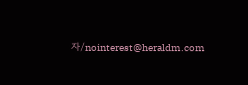자/nointerest@heraldm.com